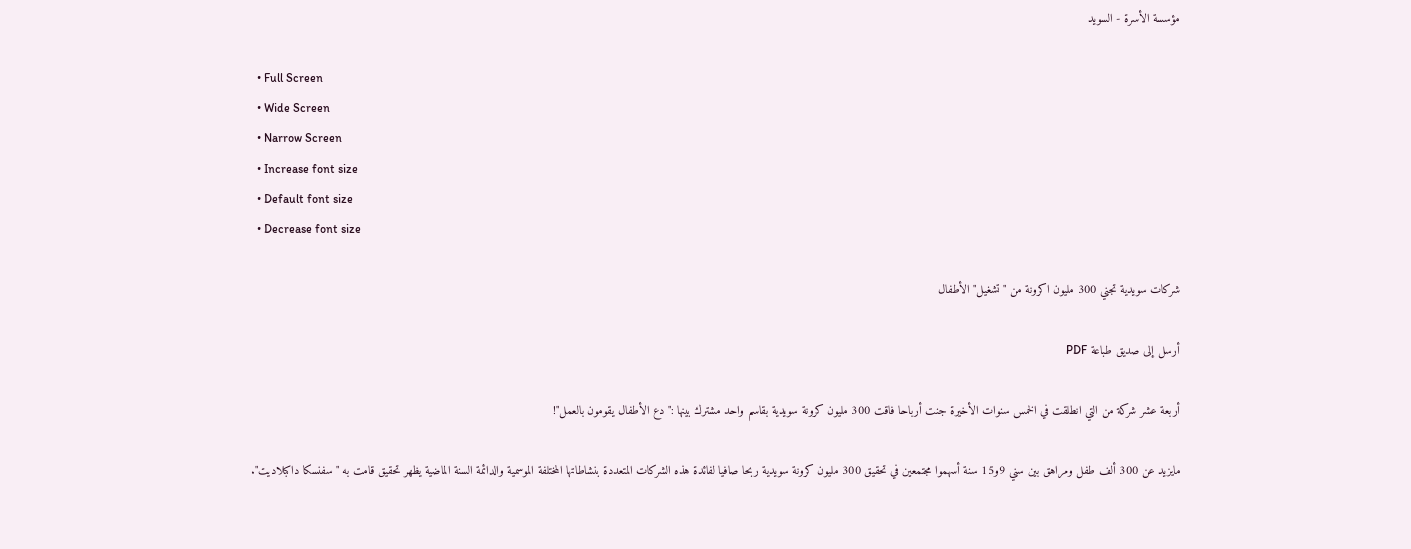مؤسسة الأسرة - السويد

  • Full Screen
  • Wide Screen
  • Narrow Screen
  • Increase font size
  • Default font size
  • Decrease font size

شركات سويدية تجني 300 مليون اكرونة من "تشغيل" الأطفال

أرسل إلى صديق طباعة PDF

أربعة عشر شركة من التي انطلقت في الخمس سنوات الأخيرة جنت أرباحا فاقت 300 مليون كرونة سويدية بقاسم واحد مشترك بينها :"دع الأطفال يقومون بالعمل"!

مايزيد عن 300 ألف طفل ومراهق بين سني 9و15 سنة أسهموا مجتمعين في تحقيق 300 مليون كرونة سويدية ربحا صافيا لفائدة هذه الشركات المتعددة بنشاطاتها المختلفة الموسمية والدائمة السنة الماضية يظهر تحقيق قامت به "سفنسكا داكبلاديت".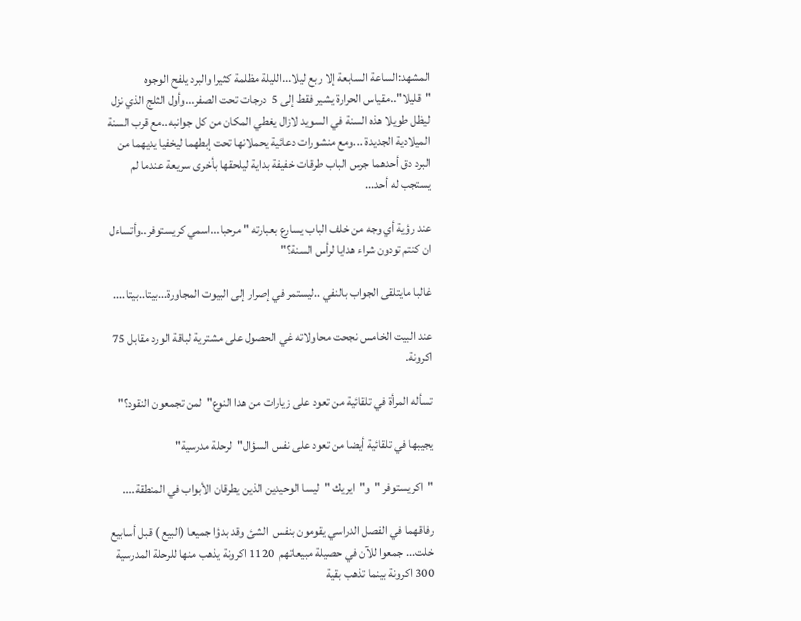المشهد:الساعة السابعة إلا ربع ليلا...الليلة مظلمة كثيرا والبرد يلفح الوجوه "قليلا"..مقياس الحرارة يشير فقط إلى 5  درجات تحت الصفر...وأول الثلج الذي نزل ليظل طويلا هذه السنة في السويد لازال يغطي المكان من كل جوانبه..مع قرب السنة الميلادية الجديدة ...ومع منشورات دعائية يحملانها تحت إبطهما ليخفيا يديهما من البرد دق أحدهما جرس الباب طرقات خفيفة بداية ليلحقها بأخرى سريعة عندما لم يستجب له أحد...

عند رؤية أي وجه من خلف الباب يسارع بعبارته " مرحبا...اسمي كريستوفر..وأتساءل ان كنتم تودون شراء هدايا لرأس السنة؟"

غالبا مايتلقى الجواب بالنفي ..ليستمر في إصرار إلى البيوت المجاورة...بيتا..بيتا....

عند البيت الخامس نجحت محاولاته غي الحصول على مشترية لباقة الورد مقابل 75 اكرونة.

تسأله المرأة في تلقائية من تعود على زيارات من هدا النوع"لمن تجمعون النقود؟"

يجيبها في تلقائية أيضا من تعود على نفس السؤال"لرحلة مدرسية"

"اكريستوفر "و"ايريك "ليسا الوحيدين الذين يطرقان الأبواب في المنطقة....

رفاقهما في الفصل الدراسي يقومون بنفس  الشئ وقد بدؤا جميعا (البيع ) قبل أسابيع خلت... جمعوا للآن في حصيلة مبيعاتهم  1120 اكرونة يذهب منها للرحلة المدرسية 300 اكرونة بينما تذهب بقية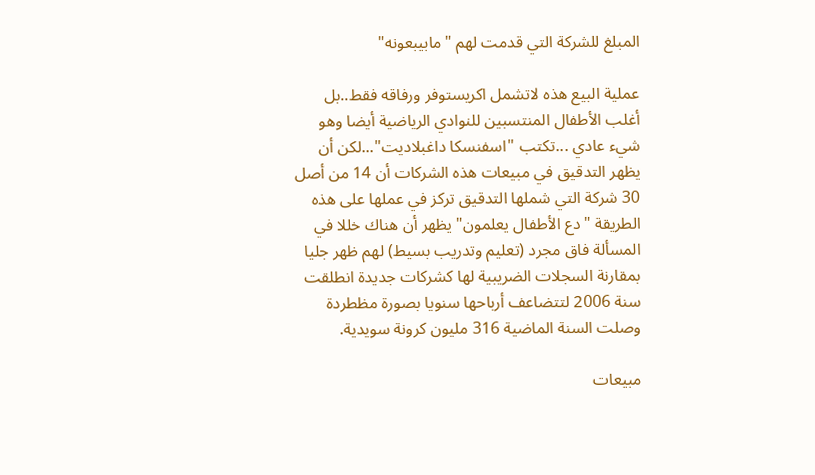المبلغ للشركة التي قدمت لهم "مابيبعونه"

عملية البيع هذه لاتشمل اكريستوفر ورفاقه فقط..بل أغلب الأطفال المنتسبين للنوادي الرياضية أيضا وهو شيء عادي ...تكتب "اسفنسكا داغبلاديت"...لكن أن يظهر التدقيق في مبيعات هذه الشركات أن 14 من أصل 30 شركة التي شملها التدقيق تركز في عملها على هذه الطريقة "دع الأطفال يعلمون" يظهر أن هناك خللا في المسألة فاق مجرد (تعليم وتدريب بسيط) لهم ظهر جليا بمقارنة السجلات الضريبية لها كشركات جديدة انطلقت سنة 2006 لتتضاعف أرباحها سنويا بصورة مظطردة وصلت السنة الماضية 316 مليون كرونة سويدية.

مبيعات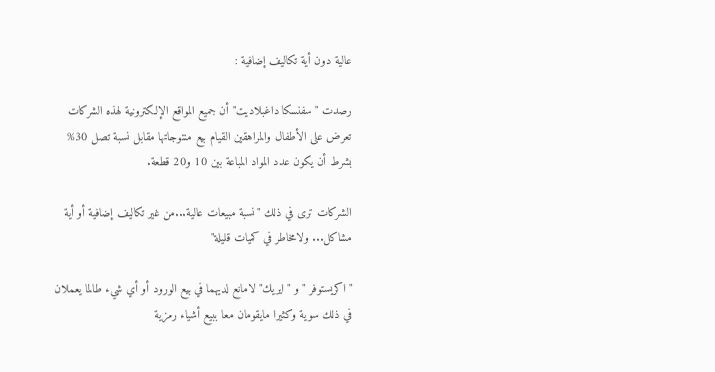عالية دون أية تكاليف إضافية :

رصدت "سفنسكا داغبلاديت" أن جميع المواقع الإلكترونية لهذه الشركات تعرض على الأطفال والمراهقين القيام بيع منتوجاتها مقابل نسبة تصل 30% بشرط أن يكون عدد المواد المباعة بين 10 و20 قطعة.

الشركات ترى في ذلك "نسبة مبيعات عالية...من غير تكاليف إضافية أو أية مشاكل... ولامخاطر في كميات قليلة"

"اكريستوفر " و "ايريك" لامانع لديهما في بيع الورود أو أي شيء طالما يعملان في ذلك سوية وكثيرا مايقومان معا ببيع أشياء رمزية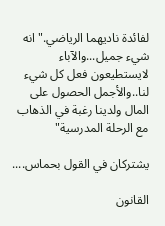لفائدة ناديهما الرياضي."انه شيء جميل...والآباء لايستطيعون فعل كل شيء لنا..والأجمل الحصول على المال ولدينا رغبة في الذهاب مع الرحلة المدرسية"

يشتركان في القول بحماس....

القانون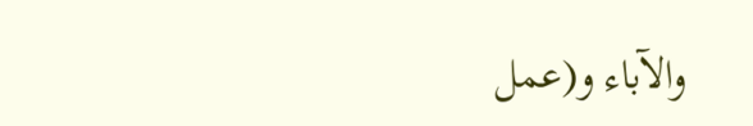والآباء و(عمل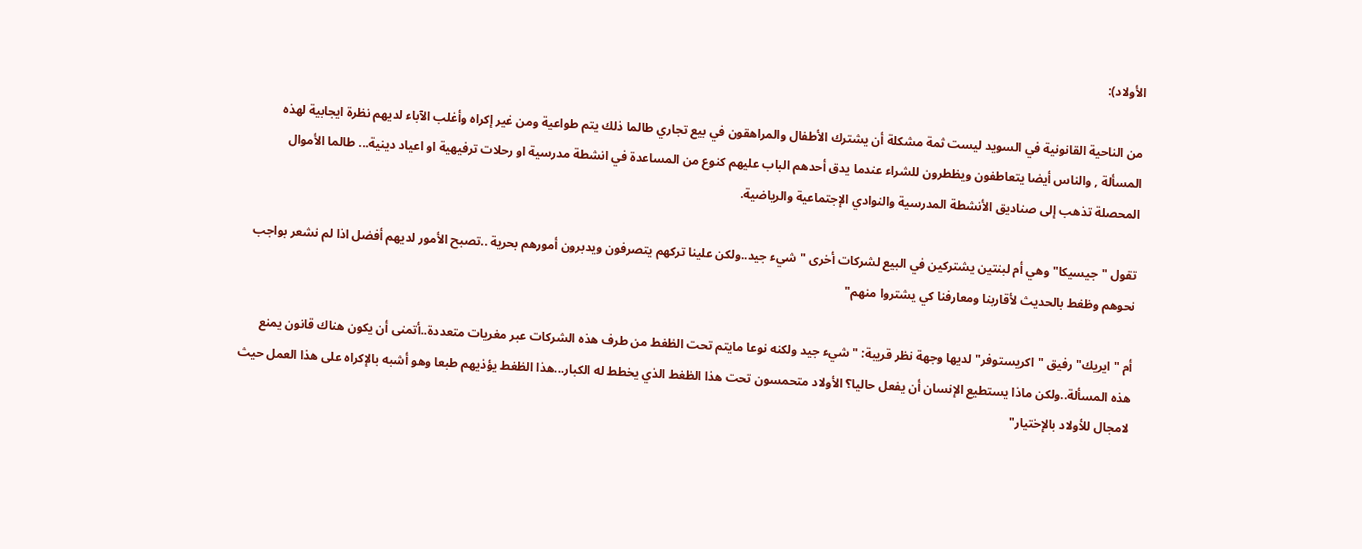الأولاد):

من الناحية القانونية في السويد ليست ثمة مشكلة أن يشترك الأطفال والمراهقون في بيع تجاري طالما ذلك يتم طواعية ومن غير إكراه وأغلب الآباء لديهم نظرة ايجابية لهذه المسألة , والناس أيضا يتعاطفون ويظطرون للشراء عندما يدق أحدهم الباب عليهم كنوع من المساعدة في انشطة مدرسية او رحلات ترفيهية او اعياد دينية... طالما الأموال المحصلة تذهب إلى صناديق الأنشطة المدرسية والنوادي الإجتماعية والرياضية.

تقول "جيسيكا" وهي أم لبنتين يشتركين في البيع لشركات أخرى "شيء جيد..ولكن علينا تركهم يتصرفون ويدبرون أمورهم بحرية ..تصبح الأمور لديهم أفضل اذا لم نشعر بواجب نحوهم وظغط بالحديث لأقاربنا ومعارفنا كي يشتروا منهم"

أم "ايريك" رفيق "اكريستوفر" لديها وجهة نظر قريبة: " شيء جيد ولكنه نوعا مايتم تحت الظغط من طرف هذه الشركات عبر مغريات متعددة..أتمنى أن يكون هناك قانون يمنع هذه المسألة..ولكن ماذا يستطيع الإنسان أن يفعل حاليا؟ الأولاد متحمسون تحت هذا الظغط الذي يخطط له الكبار...هذا الظغط يؤذيهم طبعا وهو أشبه بالإكراه على هذا العمل حيث لامجال للأولاد بالإختيار"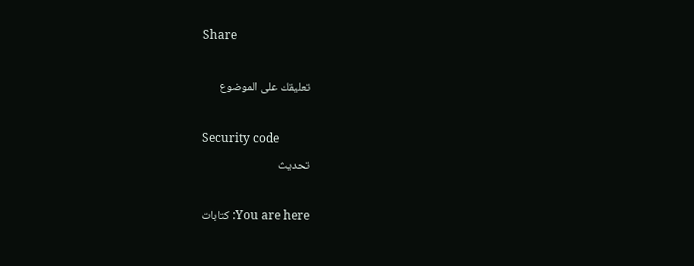Share

تعليقك على الموضوع

Security code
تحديث

You are here: كتابات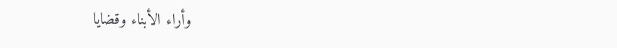وأراء الأبناء وقضايا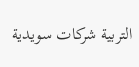التربية شركات سويدية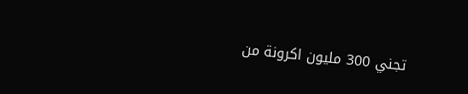تجني 300 مليون اكرونة من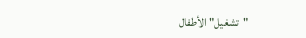"تشغيل" الأطفال